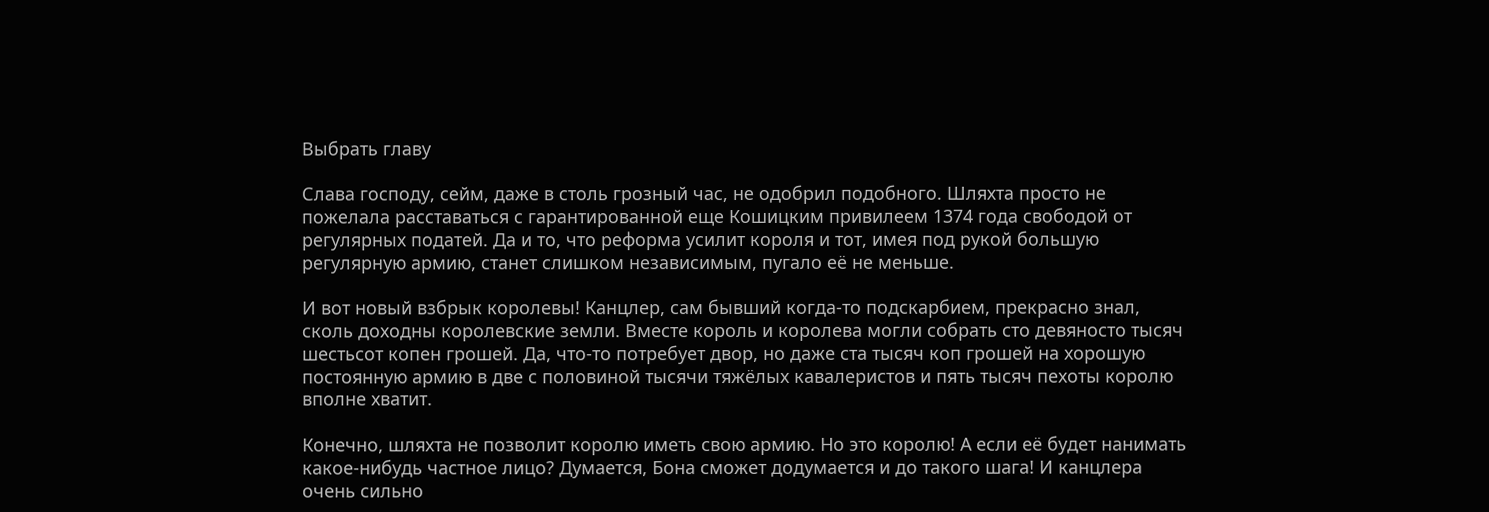Выбрать главу

Слава господу, сейм, даже в столь грозный час, не одобрил подобного. Шляхта просто не пожелала расставаться с гарантированной еще Кошицким привилеем 1374 года свободой от регулярных податей. Да и то, что реформа усилит короля и тот, имея под рукой большую регулярную армию, станет слишком независимым, пугало её не меньше.

И вот новый взбрык королевы! Канцлер, сам бывший когда-то подскарбием, прекрасно знал, сколь доходны королевские земли. Вместе король и королева могли собрать сто девяносто тысяч шестьсот копен грошей. Да, что-то потребует двор, но даже ста тысяч коп грошей на хорошую постоянную армию в две с половиной тысячи тяжёлых кавалеристов и пять тысяч пехоты королю вполне хватит.

Конечно, шляхта не позволит королю иметь свою армию. Но это королю! А если её будет нанимать какое-нибудь частное лицо? Думается, Бона сможет додумается и до такого шага! И канцлера очень сильно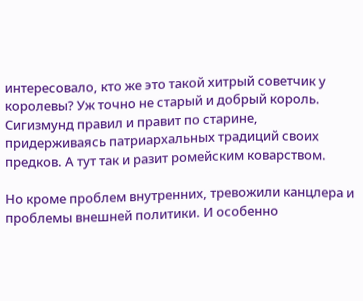интересовало, кто же это такой хитрый советчик у королевы? Уж точно не старый и добрый король. Сигизмунд правил и правит по старине, придерживаясь патриархальных традиций своих предков. А тут так и разит ромейским коварством.

Но кроме проблем внутренних, тревожили канцлера и проблемы внешней политики. И особенно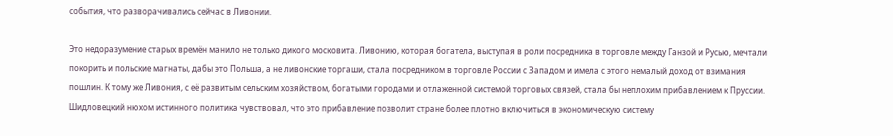события, что разворачивались сейчас в Ливонии.

Это недоразумение старых времён манило не только дикого московита. Ливонию, которая богатела, выступая в роли посредника в торговле между Ганзой и Русью, мечтали покорить и польские магнаты, дабы это Польша, а не ливонские торгаши, стала посредником в торговле России с Западом и имела с этого немалый доход от взимания пошлин. К тому же Ливония, с её развитым сельским хозяйством, богатыми городами и отлаженной системой торговых связей, стала бы неплохим прибавлением к Пруссии. Шидловецкий нюхом истинного политика чувствовал, что это прибавление позволит стране более плотно включиться в экономическую систему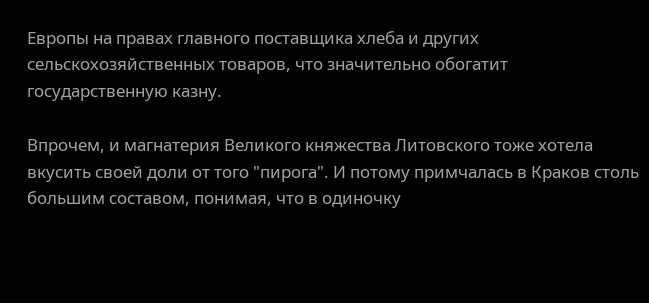Европы на правах главного поставщика хлеба и других сельскохозяйственных товаров, что значительно обогатит государственную казну.

Впрочем, и магнатерия Великого княжества Литовского тоже хотела вкусить своей доли от того "пирога". И потому примчалась в Краков столь большим составом, понимая, что в одиночку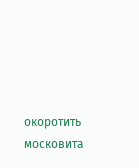окоротить московита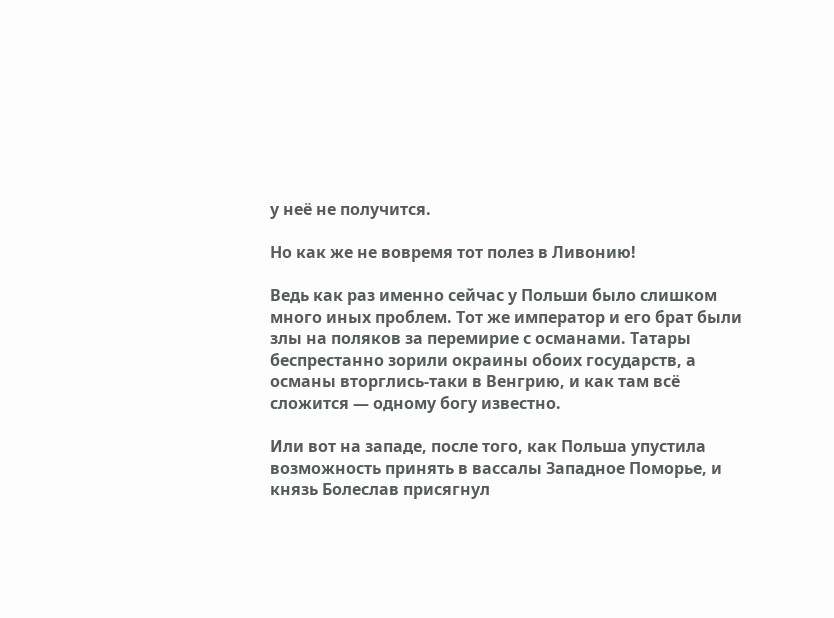у неё не получится.

Но как же не вовремя тот полез в Ливонию!

Ведь как раз именно сейчас у Польши было слишком много иных проблем. Тот же император и его брат были злы на поляков за перемирие с османами. Татары беспрестанно зорили окраины обоих государств, а османы вторглись-таки в Венгрию, и как там всё сложится — одному богу известно.

Или вот на западе, после того, как Польша упустила возможность принять в вассалы Западное Поморье, и князь Болеслав присягнул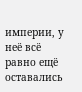империи, у неё всё равно ещё оставались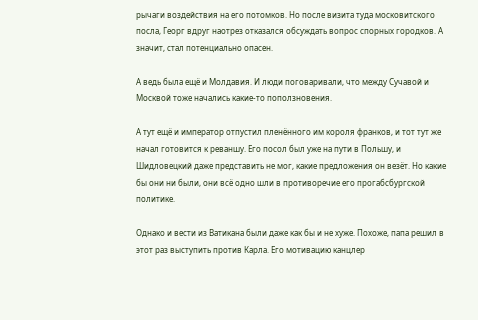рычаги воздействия на его потомков. Но после визита туда московитского посла, Георг вдруг наотрез отказался обсуждать вопрос спорных городков. А значит, стал потенциально опасен.

А ведь была ещё и Молдавия. И люди поговаривали, что между Сучавой и Москвой тоже начались какие-то поползновения.

А тут ещё и император отпустил пленённого им короля франков, и тот тут же начал готовится к реваншу. Его посол был уже на пути в Польшу, и Шидловецкий даже представить не мог, какие предложения он везёт. Но какие бы они ни были, они всё одно шли в противоречие его прогабсбургской политике.

Однако и вести из Ватикана были даже как бы и не хуже. Похоже, папа решил в этот раз выступить против Карла. Его мотивацию канцлер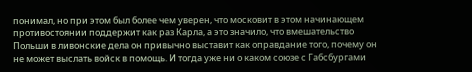понимал, но при этом был более чем уверен, что московит в этом начинающем противостоянии поддержит как раз Карла, а это значило, что вмешательство Польши в ливонские дела он привычно выставит как оправдание того, почему он не может выслать войск в помощь. И тогда уже ни о каком союзе с Габсбургами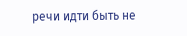речи идти быть не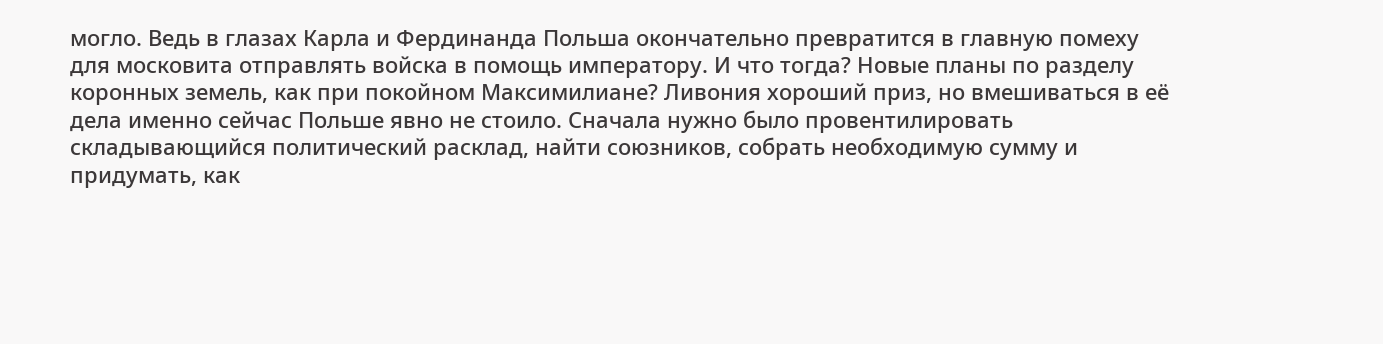могло. Ведь в глазах Карла и Фердинанда Польша окончательно превратится в главную помеху для московита отправлять войска в помощь императору. И что тогда? Новые планы по разделу коронных земель, как при покойном Максимилиане? Ливония хороший приз, но вмешиваться в её дела именно сейчас Польше явно не стоило. Сначала нужно было провентилировать складывающийся политический расклад, найти союзников, собрать необходимую сумму и придумать, как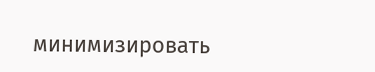минимизировать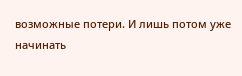возможные потери. И лишь потом уже начинать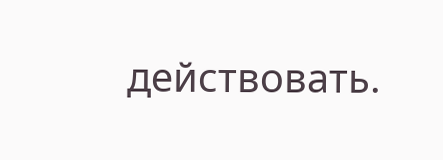действовать.